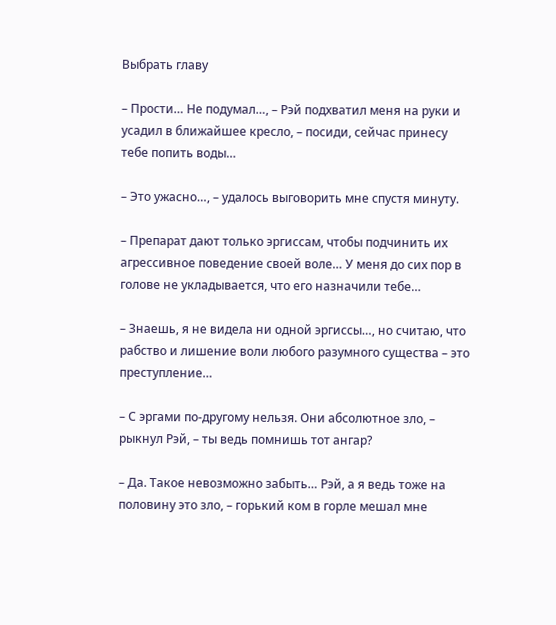Выбрать главу

– Прости… Не подумал…, – Рэй подхватил меня на руки и усадил в ближайшее кресло, – посиди, сейчас принесу тебе попить воды…

– Это ужасно…, – удалось выговорить мне спустя минуту.

– Препарат дают только эргиссам, чтобы подчинить их агрессивное поведение своей воле… У меня до сих пор в голове не укладывается, что его назначили тебе…

– Знаешь, я не видела ни одной эргиссы…, но считаю, что рабство и лишение воли любого разумного существа – это преступление…

– С эргами по-другому нельзя. Они абсолютное зло, – рыкнул Рэй, – ты ведь помнишь тот ангар?

– Да. Такое невозможно забыть… Рэй, а я ведь тоже на половину это зло, – горький ком в горле мешал мне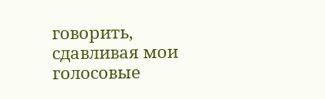говорить, сдавливая мои голосовые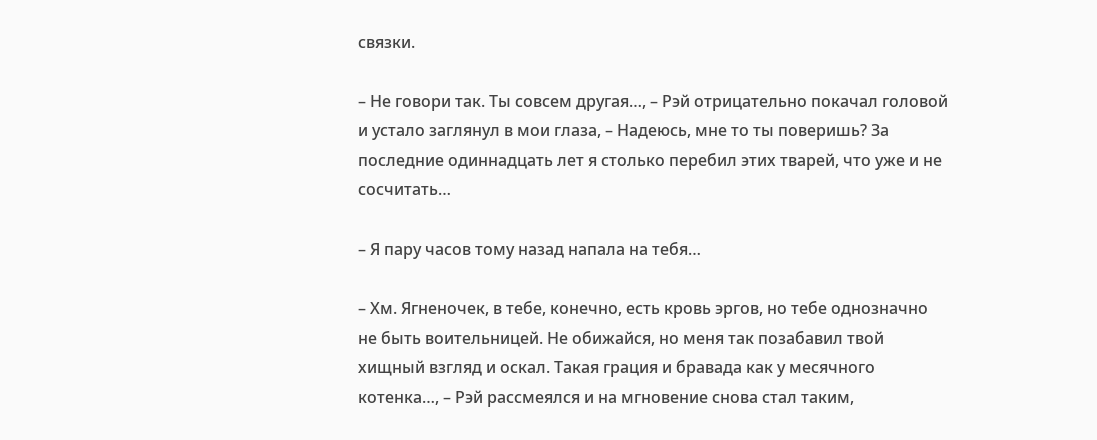связки.

– Не говори так. Ты совсем другая…, – Рэй отрицательно покачал головой и устало заглянул в мои глаза, – Надеюсь, мне то ты поверишь? За последние одиннадцать лет я столько перебил этих тварей, что уже и не сосчитать…

– Я пару часов тому назад напала на тебя…

– Хм. Ягненочек, в тебе, конечно, есть кровь эргов, но тебе однозначно не быть воительницей. Не обижайся, но меня так позабавил твой хищный взгляд и оскал. Такая грация и бравада как у месячного котенка…, – Рэй рассмеялся и на мгновение снова стал таким,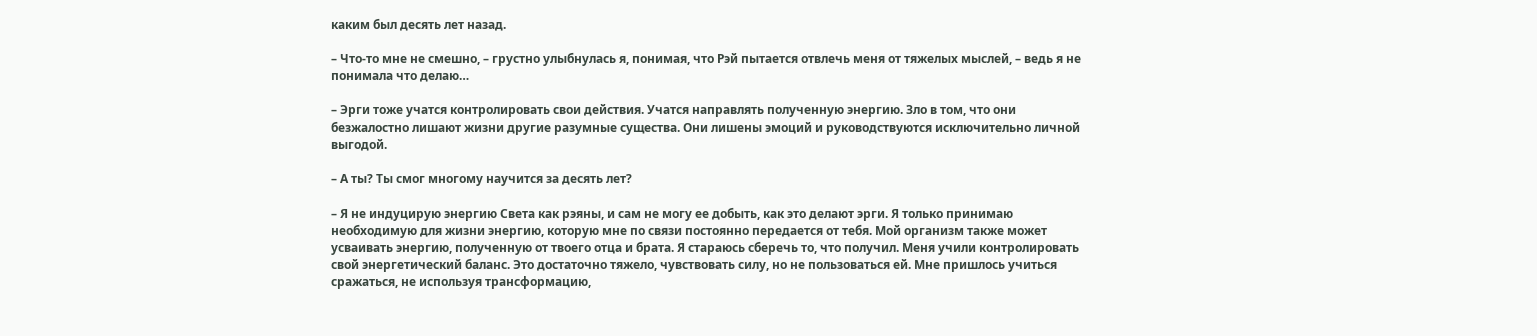каким был десять лет назад.

– Что-то мне не смешно, – грустно улыбнулась я, понимая, что Рэй пытается отвлечь меня от тяжелых мыслей, – ведь я не понимала что делаю…

– Эрги тоже учатся контролировать свои действия. Учатся направлять полученную энергию. Зло в том, что они безжалостно лишают жизни другие разумные существа. Они лишены эмоций и руководствуются исключительно личной выгодой.

– А ты? Ты смог многому научится за десять лет?

– Я не индуцирую энергию Света как рэяны, и сам не могу ее добыть, как это делают эрги. Я только принимаю необходимую для жизни энергию, которую мне по связи постоянно передается от тебя. Мой организм также может усваивать энергию, полученную от твоего отца и брата. Я стараюсь сберечь то, что получил. Меня учили контролировать свой энергетический баланс. Это достаточно тяжело, чувствовать силу, но не пользоваться ей. Мне пришлось учиться сражаться, не используя трансформацию,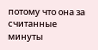потому что она за считанные минуты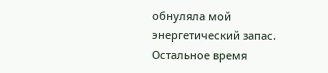обнуляла мой энергетический запас. Остальное время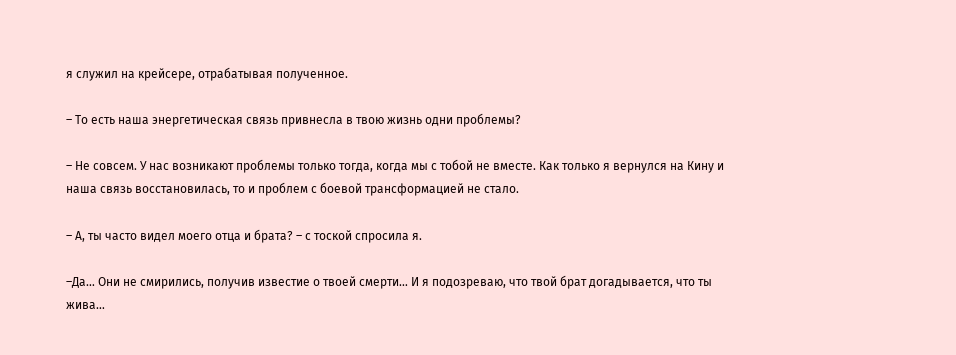я служил на крейсере, отрабатывая полученное.

– То есть наша энергетическая связь привнесла в твою жизнь одни проблемы?

– Не совсем. У нас возникают проблемы только тогда, когда мы с тобой не вместе. Как только я вернулся на Кину и наша связь восстановилась, то и проблем с боевой трансформацией не стало.

– А, ты часто видел моего отца и брата? – с тоской спросила я.

–Да… Они не смирились, получив известие о твоей смерти… И я подозреваю, что твой брат догадывается, что ты жива…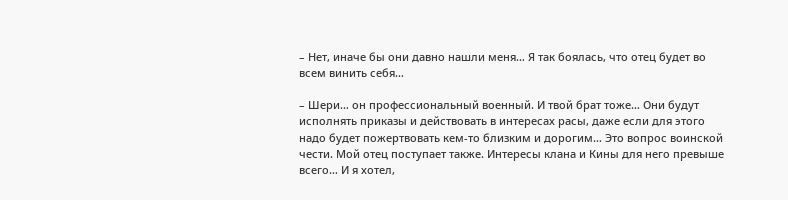– Нет, иначе бы они давно нашли меня… Я так боялась, что отец будет во всем винить себя…

– Шери… он профессиональный военный. И твой брат тоже… Они будут исполнять приказы и действовать в интересах расы, даже если для этого надо будет пожертвовать кем-то близким и дорогим… Это вопрос воинской чести. Мой отец поступает также. Интересы клана и Кины для него превыше всего… И я хотел,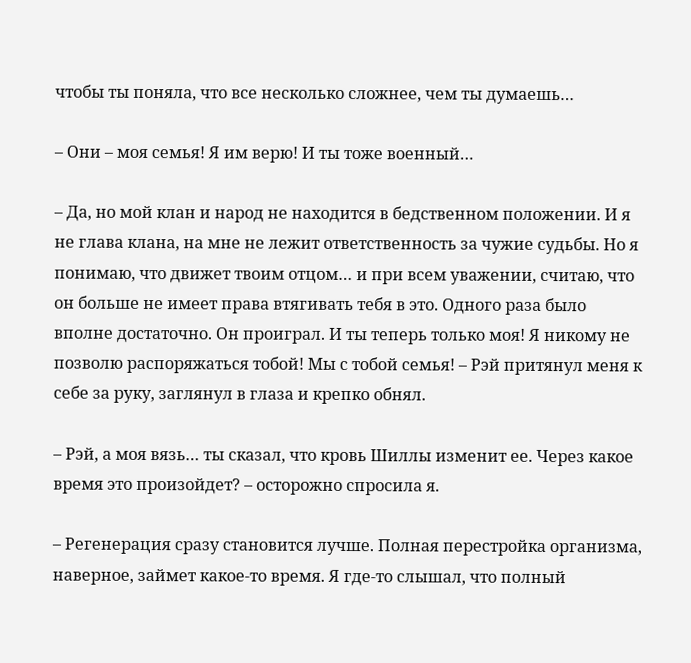чтобы ты поняла, что все несколько сложнее, чем ты думаешь…

– Они – моя семья! Я им верю! И ты тоже военный…

– Да, но мой клан и народ не находится в бедственном положении. И я не глава клана, на мне не лежит ответственность за чужие судьбы. Но я понимаю, что движет твоим отцом… и при всем уважении, считаю, что он больше не имеет права втягивать тебя в это. Одного раза было вполне достаточно. Он проиграл. И ты теперь только моя! Я никому не позволю распоряжаться тобой! Мы с тобой семья! – Рэй притянул меня к себе за руку, заглянул в глаза и крепко обнял.

– Рэй, а моя вязь… ты сказал, что кровь Шиллы изменит ее. Через какое время это произойдет? – осторожно спросила я.

– Регенерация сразу становится лучше. Полная перестройка организма, наверное, займет какое-то время. Я где-то слышал, что полный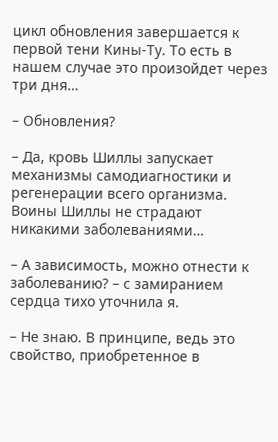цикл обновления завершается к первой тени Кины-Ту. То есть в нашем случае это произойдет через три дня…

– Обновления?

– Да, кровь Шиллы запускает механизмы самодиагностики и регенерации всего организма. Воины Шиллы не страдают никакими заболеваниями…

– А зависимость, можно отнести к заболеванию? – с замиранием сердца тихо уточнила я.

– Не знаю. В принципе, ведь это свойство, приобретенное в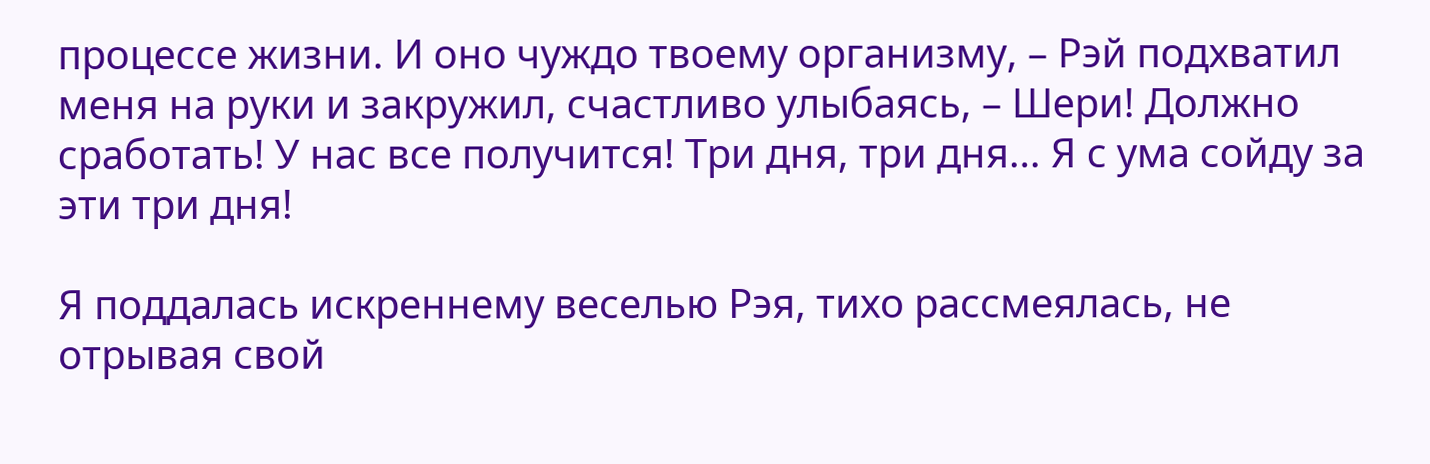процессе жизни. И оно чуждо твоему организму, – Рэй подхватил меня на руки и закружил, счастливо улыбаясь, – Шери! Должно сработать! У нас все получится! Три дня, три дня… Я с ума сойду за эти три дня!

Я поддалась искреннему веселью Рэя, тихо рассмеялась, не отрывая свой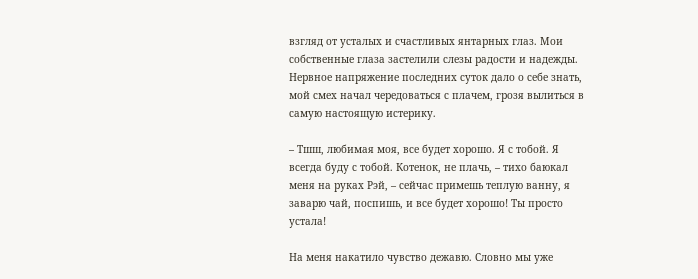взгляд от усталых и счастливых янтарных глаз. Мои собственные глаза застелили слезы радости и надежды. Нервное напряжение последних суток дало о себе знать, мой смех начал чередоваться с плачем, грозя вылиться в самую настоящую истерику.

– Тшш, любимая моя, все будет хорошо. Я с тобой. Я всегда буду с тобой. Котенок, не плачь, – тихо баюкал меня на руках Рэй, – сейчас примешь теплую ванну, я заварю чай, поспишь, и все будет хорошо! Ты просто устала!

На меня накатило чувство дежавю. Словно мы уже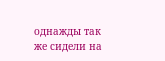однажды так же сидели на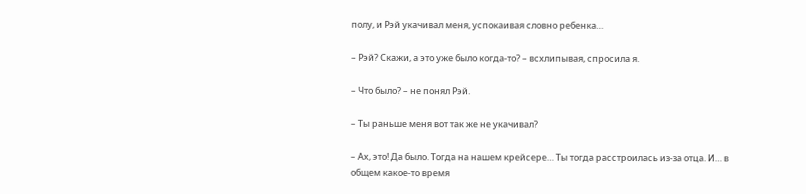полу, и Рэй укачивал меня, успокаивая словно ребенка…

– Рэй? Скажи, а это уже было когда-то? – всхлипывая, спросила я.

– Что было? – не понял Рэй.

– Ты раньше меня вот так же не укачивал?

– Ах, это! Да было. Тогда на нашем крейсере… Ты тогда расстроилась из-за отца. И… в общем какое-то время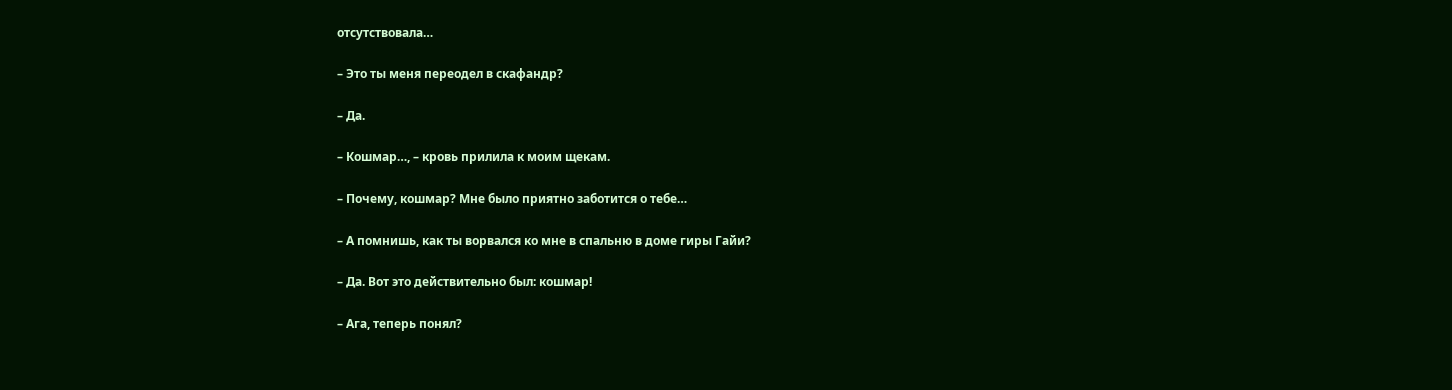отсутствовала…

– Это ты меня переодел в скафандр?

– Да.

– Кошмар…, – кровь прилила к моим щекам.

– Почему, кошмар? Мне было приятно заботится о тебе…

– А помнишь, как ты ворвался ко мне в спальню в доме гиры Гайи?

– Да. Вот это действительно был: кошмар!

– Ага, теперь понял?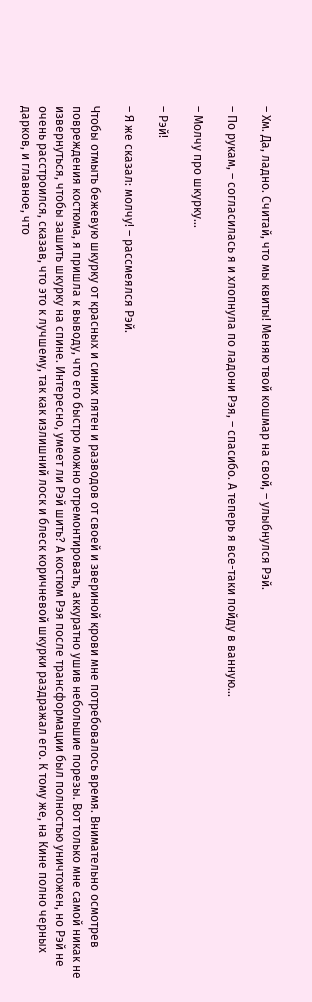– Хм. Да, ладно. Считай, что мы квиты! Меняю твой кошмар на свой, – улыбнулся Рэй.

– По рукам, – согласилась я и хлопнула по ладони Рэя, – спасибо. А теперь я все-таки пойду в ванную…

– Молчу про шкурку…

– Рэй!

– Я же сказал: молчу! – рассмеялся Рэй.

Чтобы отмыть бежевую шкурку от красных и синих пятен и разводов от своей и звериной крови мне потребовалось время. Внимательно осмотрев повреждения костюма, я пришла к выводу, что его быстро можно отремонтировать, аккуратно ушив небольшие порезы. Вот только мне самой никак не извернуться, чтобы зашить шкурку на спине. Интересно, умеет ли Рэй шить? А костюм Рэя после трансформации был полностью уничтожен, но Рэй не очень расстроился, сказав, что это к лучшему, так как излишний лоск и блеск коричневой шкурки раздражал его. К тому же, на Кине полно черных дарков, и главное, что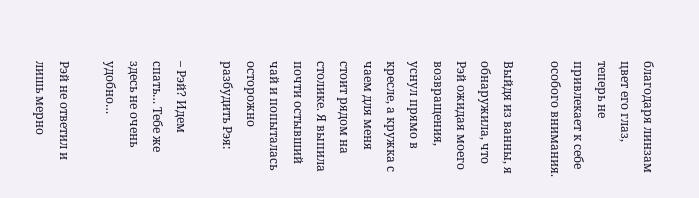благодаря линзам цвет его глаз, теперь не привлекает к себе особого внимания.

Выйдя из ванны, я обнаружила, что Рэй ожидая моего возвращения, уснул прямо в кресле, а кружка с чаем для меня стоит рядом на столике. Я выпила почти остывший чай и попыталась осторожно разбудить Рэя:

– Рэй? Идем спать… Тебе же здесь не очень удобно…

Рэй не ответил и лишь мерно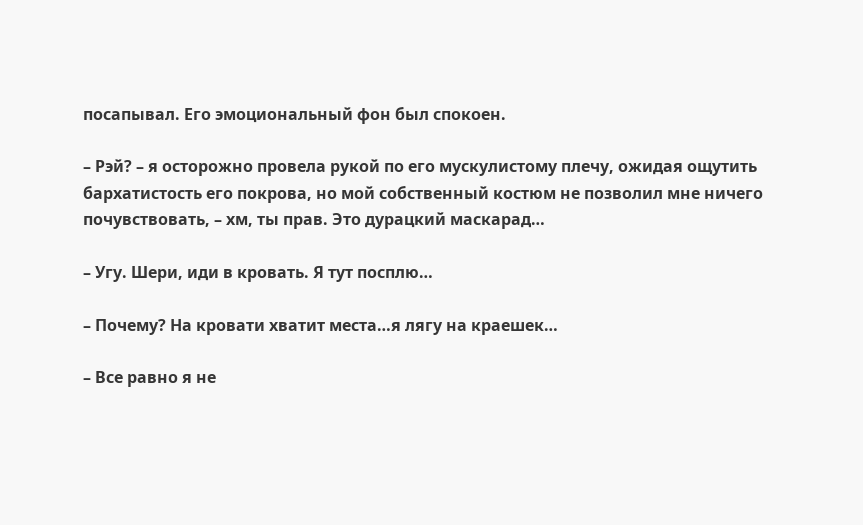посапывал. Его эмоциональный фон был спокоен.

– Рэй? – я осторожно провела рукой по его мускулистому плечу, ожидая ощутить бархатистость его покрова, но мой собственный костюм не позволил мне ничего почувствовать, – хм, ты прав. Это дурацкий маскарад…

– Угу. Шери, иди в кровать. Я тут посплю…

– Почему? На кровати хватит места…я лягу на краешек…

– Все равно я не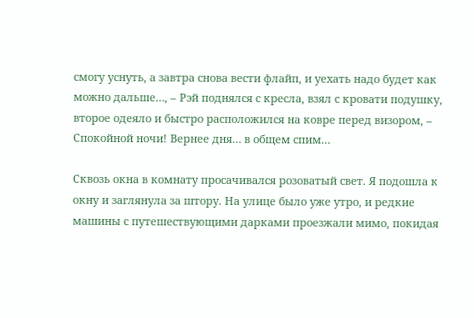смогу уснуть, а завтра снова вести флайп, и уехать надо будет как можно дальше…, – Рэй поднялся с кресла, взял с кровати подушку, второе одеяло и быстро расположился на ковре перед визором, – Спокойной ночи! Вернее дня… в общем спим…

Сквозь окна в комнату просачивался розоватый свет. Я подошла к окну и заглянула за штору. На улице было уже утро, и редкие машины с путешествующими дарками проезжали мимо, покидая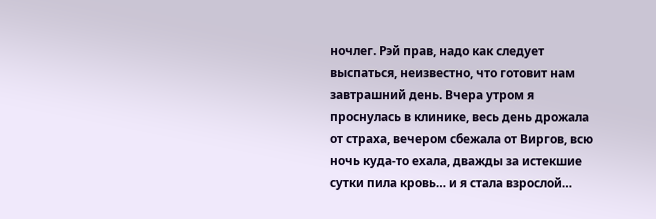ночлег. Рэй прав, надо как следует выспаться, неизвестно, что готовит нам завтрашний день. Вчера утром я проснулась в клинике, весь день дрожала от страха, вечером сбежала от Виргов, всю ночь куда-то ехала, дважды за истекшие сутки пила кровь… и я стала взрослой…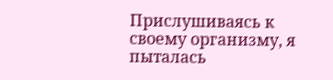Прислушиваясь к своему организму, я пыталась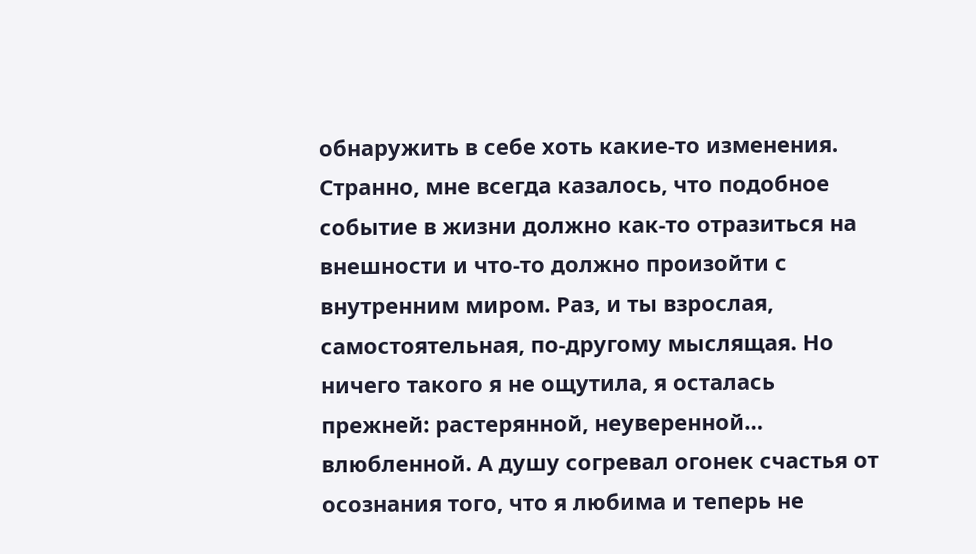обнаружить в себе хоть какие-то изменения. Странно, мне всегда казалось, что подобное событие в жизни должно как-то отразиться на внешности и что-то должно произойти с внутренним миром. Раз, и ты взрослая, самостоятельная, по-другому мыслящая. Но ничего такого я не ощутила, я осталась прежней: растерянной, неуверенной… влюбленной. А душу согревал огонек счастья от осознания того, что я любима и теперь не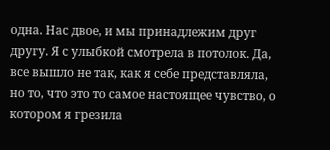одна. Нас двое, и мы принадлежим друг другу. Я с улыбкой смотрела в потолок. Да, все вышло не так, как я себе представляла, но то, что это то самое настоящее чувство, о котором я грезила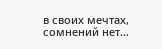в своих мечтах, сомнений нет…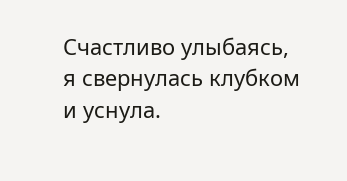Счастливо улыбаясь, я свернулась клубком и уснула.